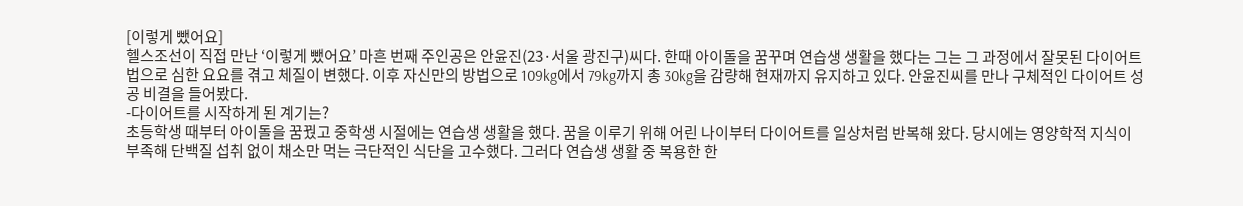[이렇게 뺐어요]
헬스조선이 직접 만난 ‘이렇게 뺐어요’ 마흔 번째 주인공은 안윤진(23·서울 광진구)씨다. 한때 아이돌을 꿈꾸며 연습생 생활을 했다는 그는 그 과정에서 잘못된 다이어트법으로 심한 요요를 겪고 체질이 변했다. 이후 자신만의 방법으로 109kg에서 79kg까지 총 30kg을 감량해 현재까지 유지하고 있다. 안윤진씨를 만나 구체적인 다이어트 성공 비결을 들어봤다.
-다이어트를 시작하게 된 계기는?
초등학생 때부터 아이돌을 꿈꿨고 중학생 시절에는 연습생 생활을 했다. 꿈을 이루기 위해 어린 나이부터 다이어트를 일상처럼 반복해 왔다. 당시에는 영양학적 지식이 부족해 단백질 섭취 없이 채소만 먹는 극단적인 식단을 고수했다. 그러다 연습생 생활 중 복용한 한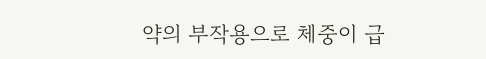약의 부작용으로 체중이 급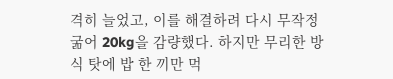격히 늘었고, 이를 해결하려 다시 무작정 굶어 20kg을 감량했다. 하지만 무리한 방식 탓에 밥 한 끼만 먹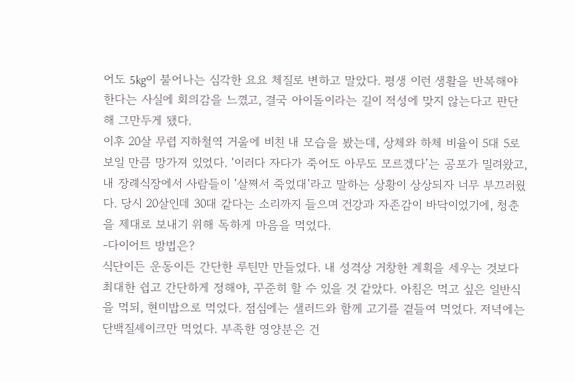어도 5kg이 불어나는 심각한 요요 체질로 변하고 말았다. 평생 이런 생활을 반복해야 한다는 사실에 회의감을 느꼈고, 결국 아이돌이라는 길이 적성에 맞지 않는다고 판단해 그만두게 됐다.
이후 20살 무렵 지하철역 거울에 비친 내 모습을 봤는데, 상체와 하체 비율이 5대 5로 보일 만큼 망가져 있었다. ‘이러다 자다가 죽어도 아무도 모르겠다’는 공포가 밀려왔고, 내 장례식장에서 사람들이 ‘살쪄서 죽었대’라고 말하는 상황이 상상되자 너무 부끄러웠다. 당시 20살인데 30대 같다는 소리까지 들으며 건강과 자존감이 바닥이었기에, 청춘을 제대로 보내기 위해 독하게 마음을 먹었다.
-다이어트 방법은?
식단이든 운동이든 간단한 루틴만 만들었다. 내 성격상 거창한 계획을 세우는 것보다 최대한 쉽고 간단하게 정해야, 꾸준히 할 수 있을 것 같았다. 아침은 먹고 싶은 일반식을 먹되, 현미밥으로 먹었다. 점심에는 샐러드와 함께 고기를 곁들여 먹었다. 저녁에는 단백질셰이크만 먹었다. 부족한 영양분은 건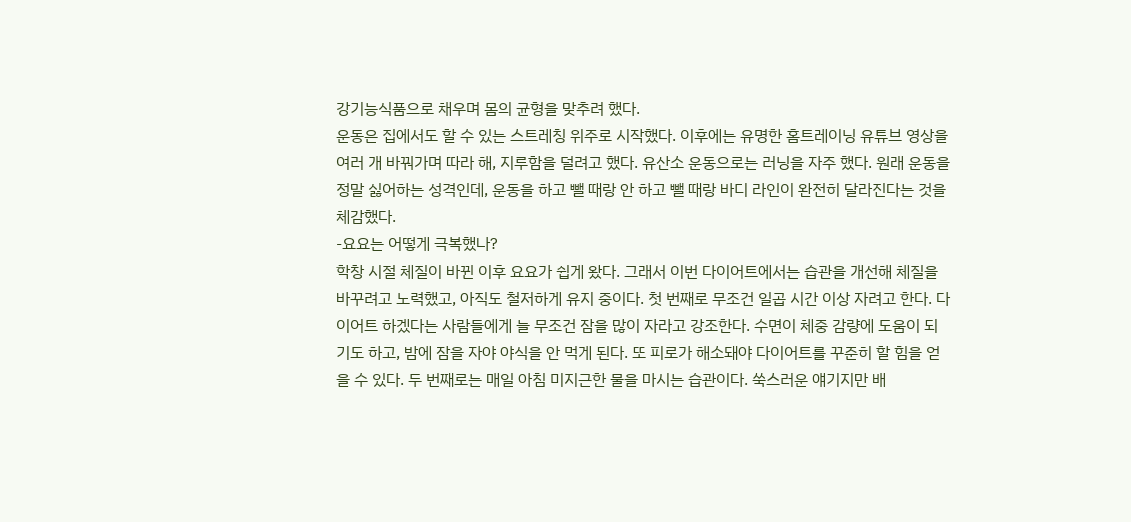강기능식품으로 채우며 몸의 균형을 맞추려 했다.
운동은 집에서도 할 수 있는 스트레칭 위주로 시작했다. 이후에는 유명한 홈트레이닝 유튜브 영상을 여러 개 바꿔가며 따라 해, 지루함을 덜려고 했다. 유산소 운동으로는 러닝을 자주 했다. 원래 운동을 정말 싫어하는 성격인데, 운동을 하고 뺄 때랑 안 하고 뺄 때랑 바디 라인이 완전히 달라진다는 것을 체감했다.
-요요는 어떻게 극복했나?
학창 시절 체질이 바뀐 이후 요요가 쉽게 왔다. 그래서 이번 다이어트에서는 습관을 개선해 체질을 바꾸려고 노력했고, 아직도 철저하게 유지 중이다. 첫 번째로 무조건 일곱 시간 이상 자려고 한다. 다이어트 하겠다는 사람들에게 늘 무조건 잠을 많이 자라고 강조한다. 수면이 체중 감량에 도움이 되기도 하고, 밤에 잠을 자야 야식을 안 먹게 된다. 또 피로가 해소돼야 다이어트를 꾸준히 할 힘을 얻을 수 있다. 두 번째로는 매일 아침 미지근한 물을 마시는 습관이다. 쑥스러운 얘기지만 배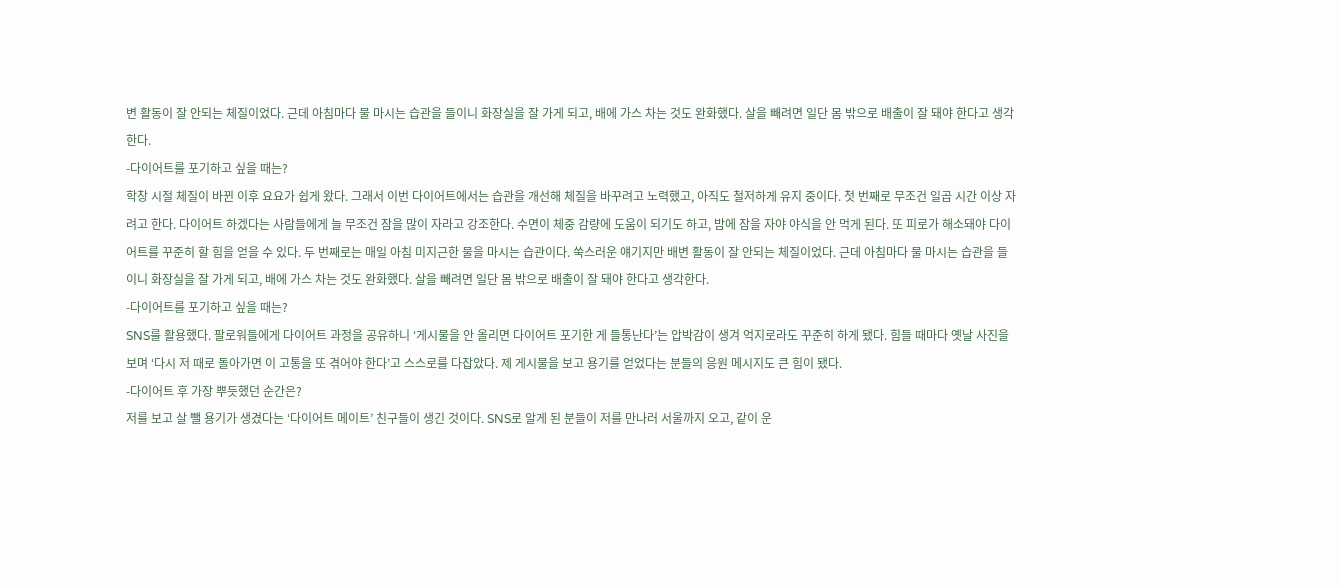변 활동이 잘 안되는 체질이었다. 근데 아침마다 물 마시는 습관을 들이니 화장실을 잘 가게 되고, 배에 가스 차는 것도 완화했다. 살을 빼려면 일단 몸 밖으로 배출이 잘 돼야 한다고 생각한다.
-다이어트를 포기하고 싶을 때는?
학창 시절 체질이 바뀐 이후 요요가 쉽게 왔다. 그래서 이번 다이어트에서는 습관을 개선해 체질을 바꾸려고 노력했고, 아직도 철저하게 유지 중이다. 첫 번째로 무조건 일곱 시간 이상 자려고 한다. 다이어트 하겠다는 사람들에게 늘 무조건 잠을 많이 자라고 강조한다. 수면이 체중 감량에 도움이 되기도 하고, 밤에 잠을 자야 야식을 안 먹게 된다. 또 피로가 해소돼야 다이어트를 꾸준히 할 힘을 얻을 수 있다. 두 번째로는 매일 아침 미지근한 물을 마시는 습관이다. 쑥스러운 얘기지만 배변 활동이 잘 안되는 체질이었다. 근데 아침마다 물 마시는 습관을 들이니 화장실을 잘 가게 되고, 배에 가스 차는 것도 완화했다. 살을 빼려면 일단 몸 밖으로 배출이 잘 돼야 한다고 생각한다.
-다이어트를 포기하고 싶을 때는?
SNS를 활용했다. 팔로워들에게 다이어트 과정을 공유하니 ‘게시물을 안 올리면 다이어트 포기한 게 들통난다’는 압박감이 생겨 억지로라도 꾸준히 하게 됐다. 힘들 때마다 옛날 사진을 보며 ‘다시 저 때로 돌아가면 이 고통을 또 겪어야 한다’고 스스로를 다잡았다. 제 게시물을 보고 용기를 얻었다는 분들의 응원 메시지도 큰 힘이 됐다.
-다이어트 후 가장 뿌듯했던 순간은?
저를 보고 살 뺄 용기가 생겼다는 ‘다이어트 메이트’ 친구들이 생긴 것이다. SNS로 알게 된 분들이 저를 만나러 서울까지 오고, 같이 운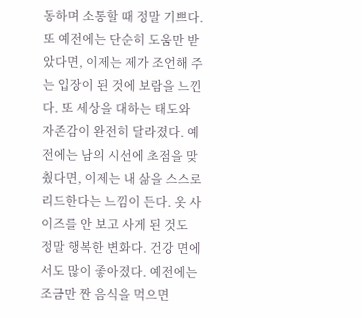동하며 소통할 때 정말 기쁘다. 또 예전에는 단순히 도움만 받았다면, 이제는 제가 조언해 주는 입장이 된 것에 보람을 느낀다. 또 세상을 대하는 태도와 자존감이 완전히 달라졌다. 예전에는 남의 시선에 초점을 맞췄다면, 이제는 내 삶을 스스로 리드한다는 느낌이 든다. 옷 사이즈를 안 보고 사게 된 것도 정말 행복한 변화다. 건강 면에서도 많이 좋아졌다. 예전에는 조금만 짠 음식을 먹으면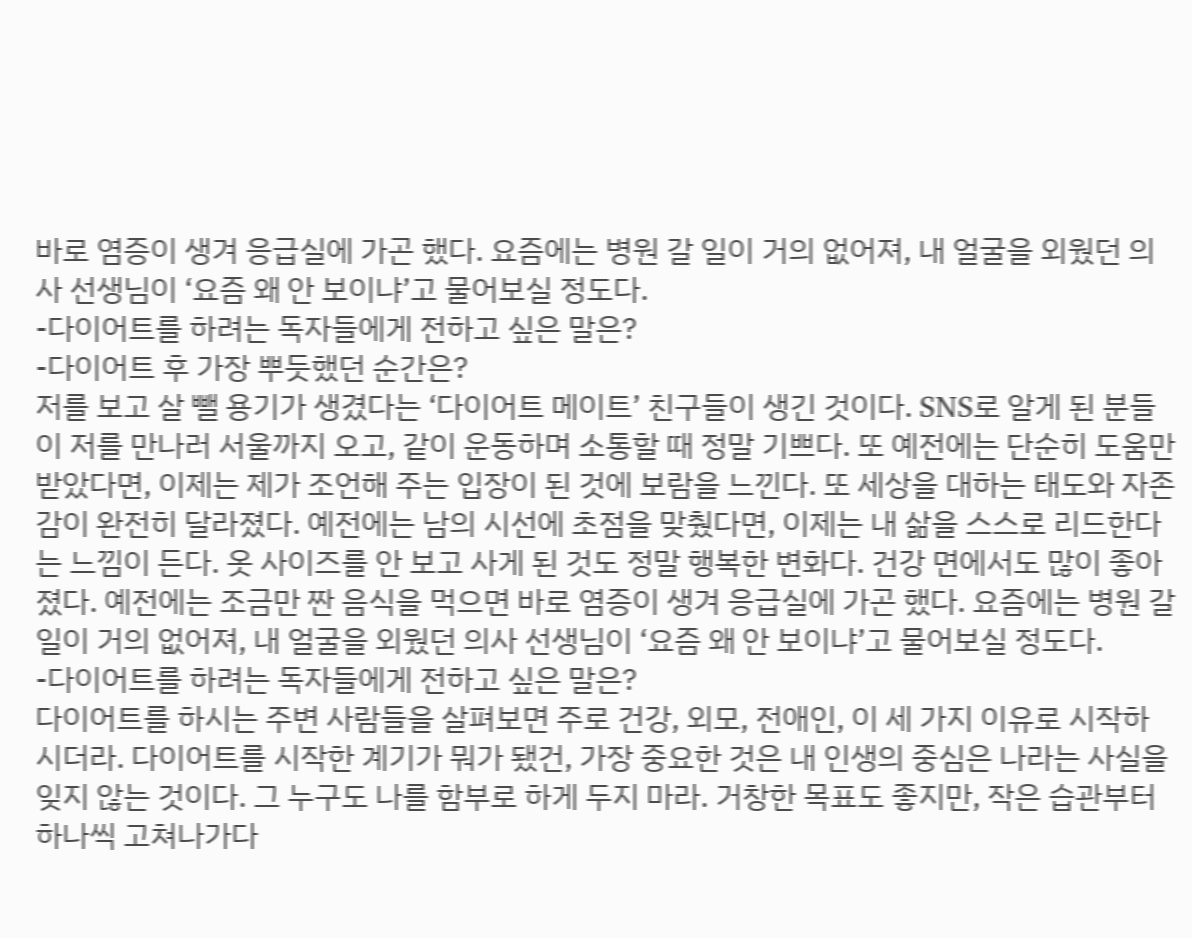바로 염증이 생겨 응급실에 가곤 했다. 요즘에는 병원 갈 일이 거의 없어져, 내 얼굴을 외웠던 의사 선생님이 ‘요즘 왜 안 보이냐’고 물어보실 정도다.
-다이어트를 하려는 독자들에게 전하고 싶은 말은?
-다이어트 후 가장 뿌듯했던 순간은?
저를 보고 살 뺄 용기가 생겼다는 ‘다이어트 메이트’ 친구들이 생긴 것이다. SNS로 알게 된 분들이 저를 만나러 서울까지 오고, 같이 운동하며 소통할 때 정말 기쁘다. 또 예전에는 단순히 도움만 받았다면, 이제는 제가 조언해 주는 입장이 된 것에 보람을 느낀다. 또 세상을 대하는 태도와 자존감이 완전히 달라졌다. 예전에는 남의 시선에 초점을 맞췄다면, 이제는 내 삶을 스스로 리드한다는 느낌이 든다. 옷 사이즈를 안 보고 사게 된 것도 정말 행복한 변화다. 건강 면에서도 많이 좋아졌다. 예전에는 조금만 짠 음식을 먹으면 바로 염증이 생겨 응급실에 가곤 했다. 요즘에는 병원 갈 일이 거의 없어져, 내 얼굴을 외웠던 의사 선생님이 ‘요즘 왜 안 보이냐’고 물어보실 정도다.
-다이어트를 하려는 독자들에게 전하고 싶은 말은?
다이어트를 하시는 주변 사람들을 살펴보면 주로 건강, 외모, 전애인, 이 세 가지 이유로 시작하시더라. 다이어트를 시작한 계기가 뭐가 됐건, 가장 중요한 것은 내 인생의 중심은 나라는 사실을 잊지 않는 것이다. 그 누구도 나를 함부로 하게 두지 마라. 거창한 목표도 좋지만, 작은 습관부터 하나씩 고쳐나가다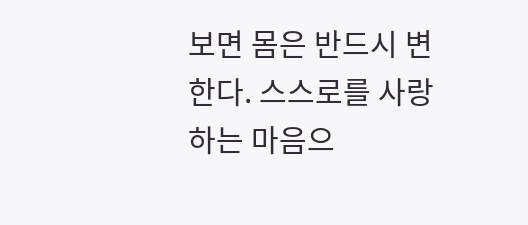보면 몸은 반드시 변한다. 스스로를 사랑하는 마음으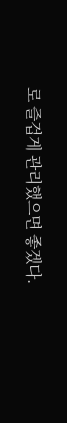로 즐겁게 관리했으면 좋겠다.